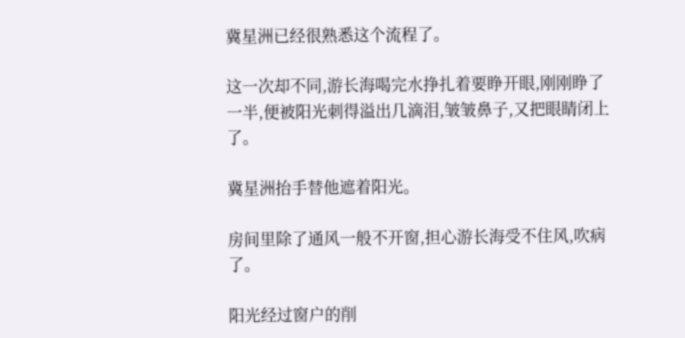冀星洲已经很熟悉这个流程了。

这一次却不同,游长海喝完水挣扎着要睁开眼,刚刚睁了一半,便被阳光刺得溢出几滴泪,皱皱鼻子,又把眼睛闭上了。

冀星洲抬手替他遮着阳光。

房间里除了通风一般不开窗,担心游长海受不住风,吹病了。

阳光经过窗户的削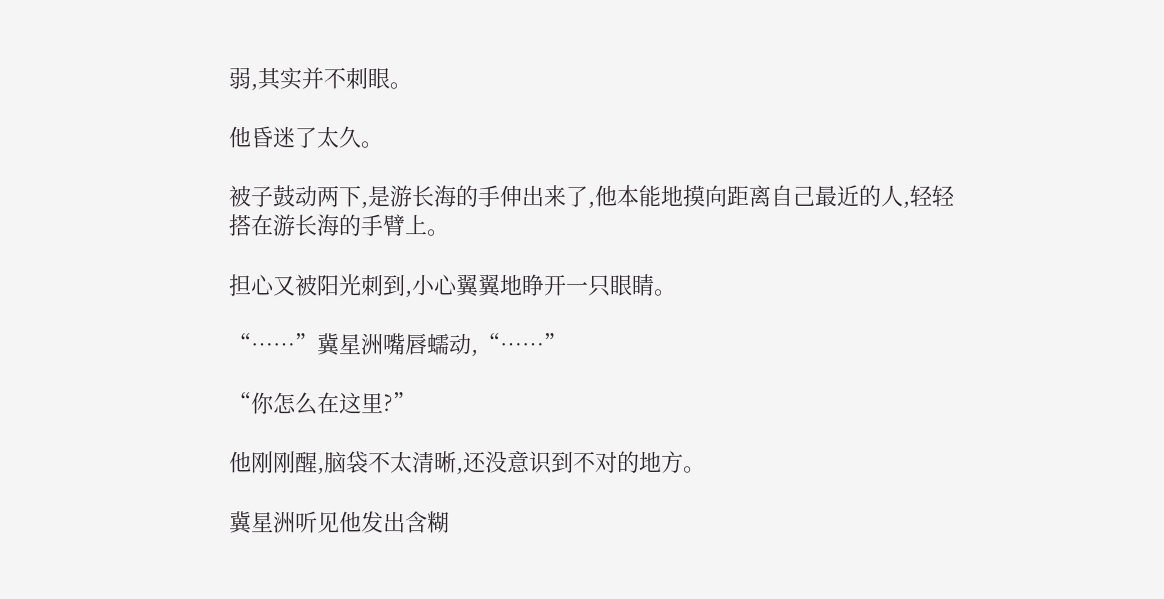弱,其实并不刺眼。

他昏迷了太久。

被子鼓动两下,是游长海的手伸出来了,他本能地摸向距离自己最近的人,轻轻搭在游长海的手臂上。

担心又被阳光刺到,小心翼翼地睁开一只眼睛。

“……”冀星洲嘴唇蠕动,“……”

“你怎么在这里?”

他刚刚醒,脑袋不太清晰,还没意识到不对的地方。

冀星洲听见他发出含糊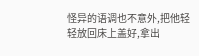怪异的语调也不意外,把他轻轻放回床上盖好,拿出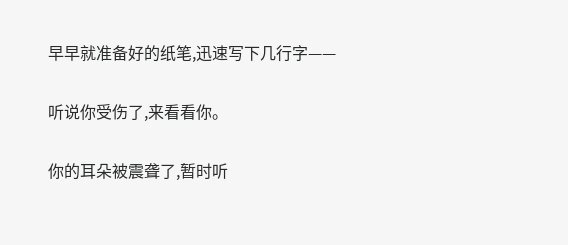早早就准备好的纸笔,迅速写下几行字——

听说你受伤了,来看看你。

你的耳朵被震聋了,暂时听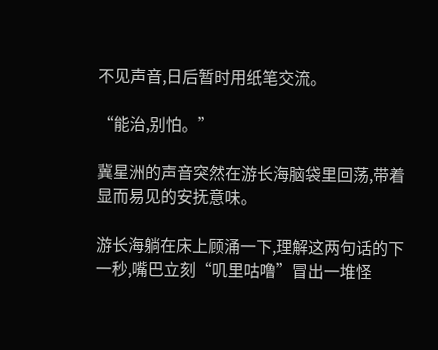不见声音,日后暂时用纸笔交流。

“能治,别怕。”

冀星洲的声音突然在游长海脑袋里回荡,带着显而易见的安抚意味。

游长海躺在床上顾涌一下,理解这两句话的下一秒,嘴巴立刻“叽里咕噜”冒出一堆怪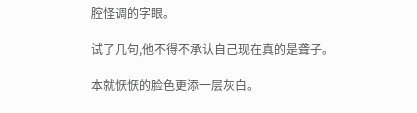腔怪调的字眼。

试了几句,他不得不承认自己现在真的是聋子。

本就恹恹的脸色更添一层灰白。